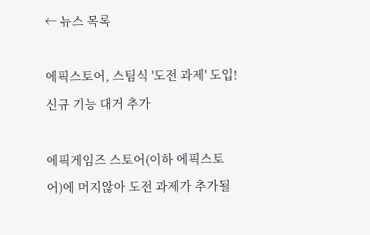← 뉴스 목록

에픽스토어, 스팀식 '도전 과제' 도입! 신규 기능 대거 추가

에픽게임즈 스토어(이하 에픽스토어)에 머지않아 도전 과제가 추가될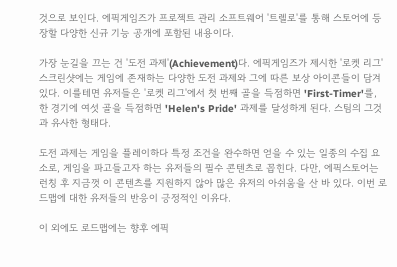것으로 보인다. 에픽게임즈가 프로젝트 관리 소프트웨어 '트렐로'를 통해 스토어에 등장할 다양한 신규 기능 공개에 포함된 내용이다.

가장 눈길을 끄는 건 '도전 과제'(Achievement)다. 에픽게임즈가 제시한 '로켓 리그' 스크린샷에는 게임에 존재하는 다양한 도전 과제와 그에 따른 보상 아이콘들이 담겨있다. 이를테면 유저들은 '로켓 리그'에서 첫 번째 골을 득점하면 'First-Timer'를, 한 경기에 여섯 골을 득점하면 'Helen's Pride' 과제를 달성하게 된다. 스팀의 그것과 유사한 형태다.

도전 과제는 게임을 플레이하다 특정 조건을 완수하면 얻을 수 있는 일종의 수집 요소로, 게임을 파고들고자 하는 유저들의 필수 콘텐츠로 꼽힌다. 다만, 에픽스토어는 런칭 후 지금껏 이 콘텐츠를 지원하지 않아 많은 유저의 아쉬움을 산 바 있다. 이번 로드맵에 대한 유저들의 반응이 긍정적인 이유다.

이 외에도 로드맵에는 향후 에픽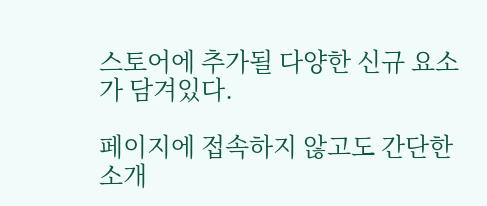스토어에 추가될 다양한 신규 요소가 담겨있다.

페이지에 접속하지 않고도 간단한 소개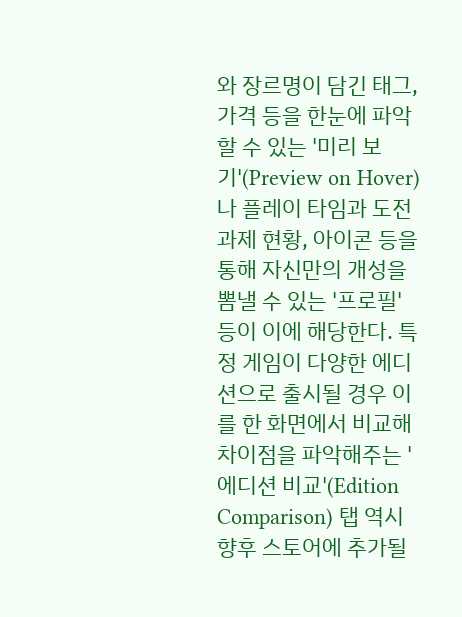와 장르명이 담긴 태그, 가격 등을 한눈에 파악할 수 있는 '미리 보기'(Preview on Hover)나 플레이 타임과 도전 과제 현황, 아이콘 등을 통해 자신만의 개성을 뽐낼 수 있는 '프로필' 등이 이에 해당한다. 특정 게임이 다양한 에디션으로 출시될 경우 이를 한 화면에서 비교해 차이점을 파악해주는 '에디션 비교'(Edition Comparison) 탭 역시 향후 스토어에 추가될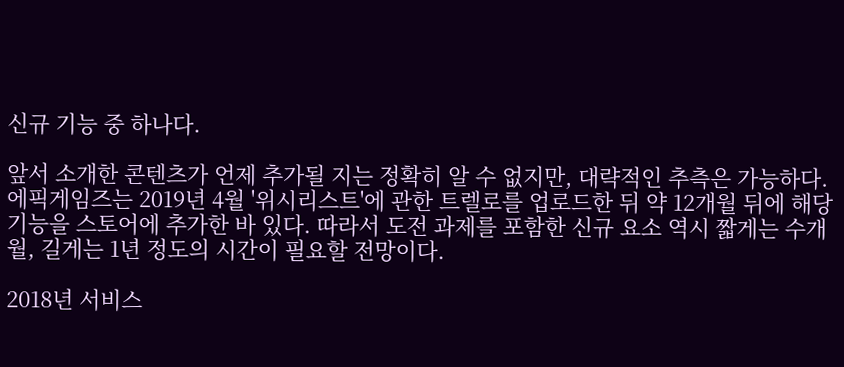신규 기능 중 하나다.

앞서 소개한 콘텐츠가 언제 추가될 지는 정확히 알 수 없지만, 대략적인 추측은 가능하다. 에픽게임즈는 2019년 4월 '위시리스트'에 관한 트렐로를 업로드한 뒤 약 12개월 뒤에 해당 기능을 스토어에 추가한 바 있다. 따라서 도전 과제를 포함한 신규 요소 역시 짧게는 수개월, 길게는 1년 정도의 시간이 필요할 전망이다.

2018년 서비스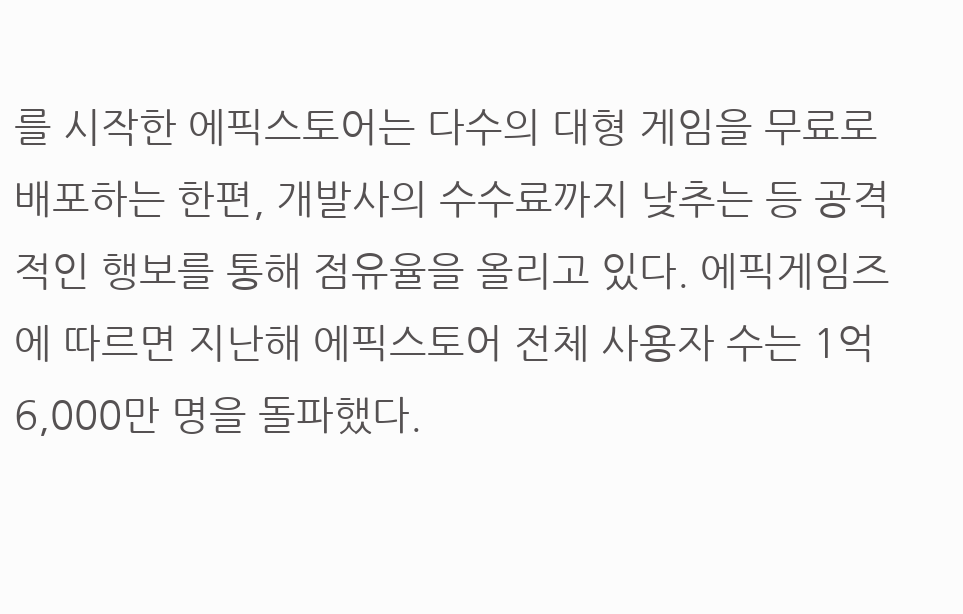를 시작한 에픽스토어는 다수의 대형 게임을 무료로 배포하는 한편, 개발사의 수수료까지 낮추는 등 공격적인 행보를 통해 점유율을 올리고 있다. 에픽게임즈에 따르면 지난해 에픽스토어 전체 사용자 수는 1억 6,000만 명을 돌파했다.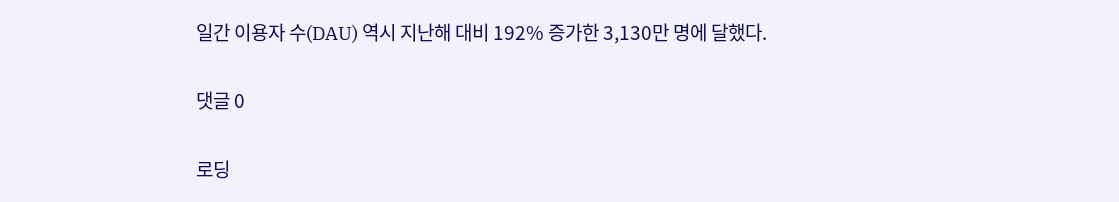일간 이용자 수(DAU) 역시 지난해 대비 192% 증가한 3,130만 명에 달했다.

댓글 0

로딩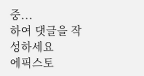중...
하여 댓글을 작성하세요
에픽스토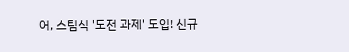어, 스팀식 '도전 과제' 도입! 신규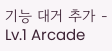기능 대거 추가 - Lv.1 Arcade